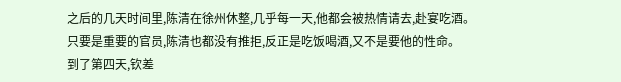之后的几天时间里,陈清在徐州休整,几乎每一天,他都会被热情请去,赴宴吃酒。
只要是重要的官员,陈清也都没有推拒,反正是吃饭喝酒,又不是要他的性命。
到了第四天,钦差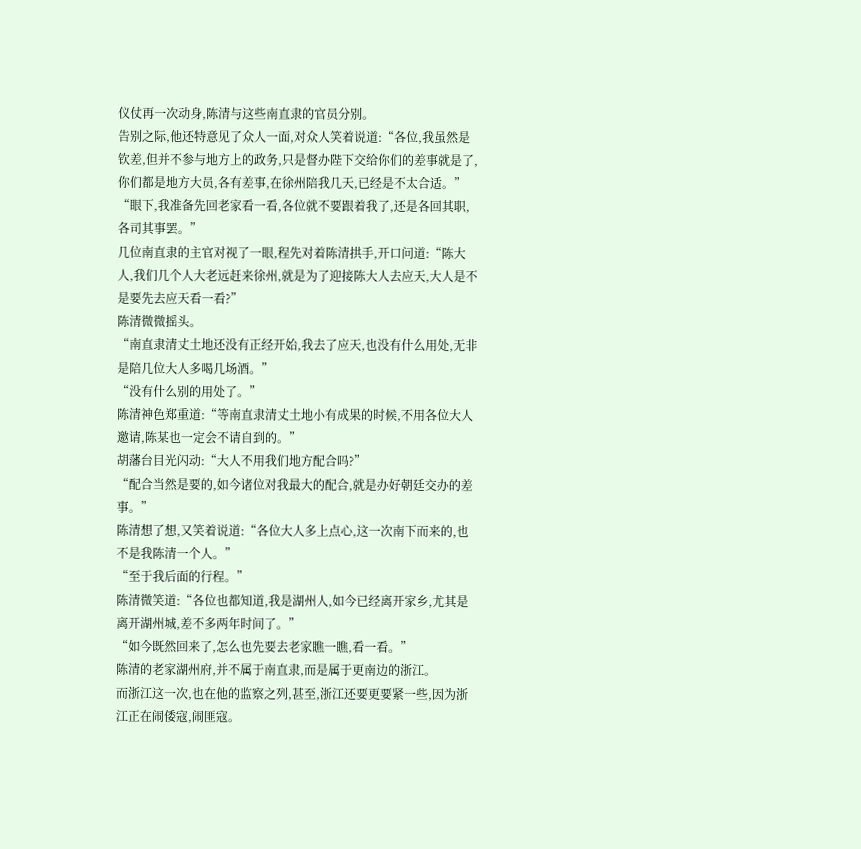仪仗再一次动身,陈清与这些南直隶的官员分别。
告别之际,他还特意见了众人一面,对众人笑着说道:“各位,我虽然是钦差,但并不参与地方上的政务,只是督办陛下交给你们的差事就是了,你们都是地方大员,各有差事,在徐州陪我几天,已经是不太合适。”
“眼下,我准备先回老家看一看,各位就不要跟着我了,还是各回其职,各司其事罢。”
几位南直隶的主官对视了一眼,程先对着陈清拱手,开口问道:“陈大人,我们几个人大老远赶来徐州,就是为了迎接陈大人去应天,大人是不是要先去应天看一看?”
陈清微微摇头。
“南直隶清丈土地还没有正经开始,我去了应天,也没有什么用处,无非是陪几位大人多喝几场酒。”
“没有什么别的用处了。”
陈清神色郑重道:“等南直隶清丈土地小有成果的时候,不用各位大人邀请,陈某也一定会不请自到的。”
胡藩台目光闪动:“大人不用我们地方配合吗?”
“配合当然是要的,如今诸位对我最大的配合,就是办好朝廷交办的差事。”
陈清想了想,又笑着说道:“各位大人多上点心,这一次南下而来的,也不是我陈清一个人。”
“至于我后面的行程。”
陈清微笑道:“各位也都知道,我是湖州人,如今已经离开家乡,尤其是离开湖州城,差不多两年时间了。”
“如今既然回来了,怎么也先要去老家瞧一瞧,看一看。”
陈清的老家湖州府,并不属于南直隶,而是属于更南边的浙江。
而浙江这一次,也在他的监察之列,甚至,浙江还要更要紧一些,因为浙江正在闹倭寇,闹匪寇。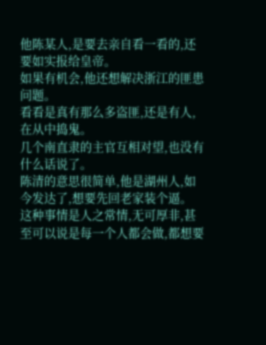他陈某人,是要去亲自看一看的,还要如实报给皇帝。
如果有机会,他还想解决浙江的匪患问题。
看看是真有那么多盗匪,还是有人,在从中捣鬼。
几个南直隶的主官互相对望,也没有什么话说了。
陈清的意思很简单,他是湖州人,如今发达了,想要先回老家装个逼。
这种事情是人之常情,无可厚非,甚至可以说是每一个人都会做,都想要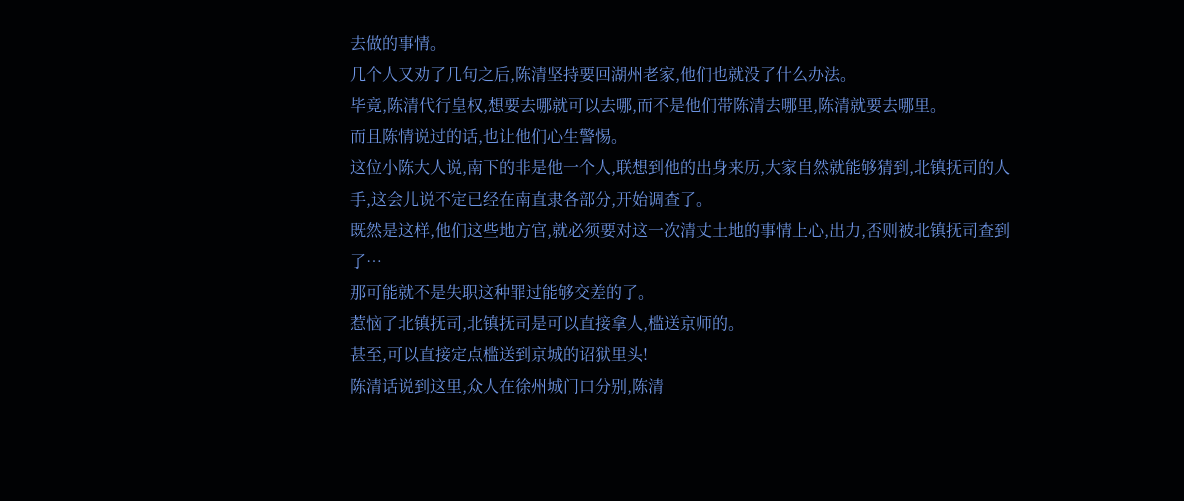去做的事情。
几个人又劝了几句之后,陈清坚持要回湖州老家,他们也就没了什么办法。
毕竟,陈清代行皇权,想要去哪就可以去哪,而不是他们带陈清去哪里,陈清就要去哪里。
而且陈情说过的话,也让他们心生警惕。
这位小陈大人说,南下的非是他一个人,联想到他的出身来历,大家自然就能够猜到,北镇抚司的人手,这会儿说不定已经在南直隶各部分,开始调查了。
既然是这样,他们这些地方官,就必须要对这一次清丈土地的事情上心,出力,否则被北镇抚司查到了…
那可能就不是失职这种罪过能够交差的了。
惹恼了北镇抚司,北镇抚司是可以直接拿人,槛送京师的。
甚至,可以直接定点槛送到京城的诏狱里头!
陈清话说到这里,众人在徐州城门口分别,陈清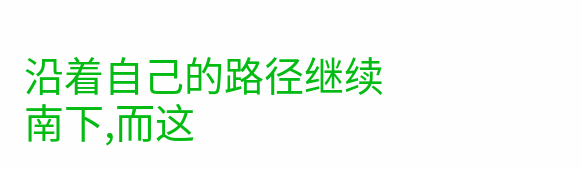沿着自己的路径继续南下,而这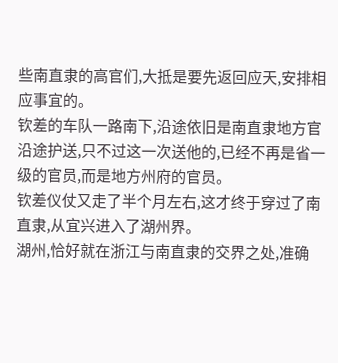些南直隶的高官们,大抵是要先返回应天,安排相应事宜的。
钦差的车队一路南下,沿途依旧是南直隶地方官沿途护送,只不过这一次送他的,已经不再是省一级的官员,而是地方州府的官员。
钦差仪仗又走了半个月左右,这才终于穿过了南直隶,从宜兴进入了湖州界。
湖州,恰好就在浙江与南直隶的交界之处,准确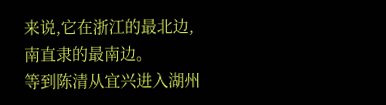来说,它在浙江的最北边,南直隶的最南边。
等到陈清从宜兴进入湖州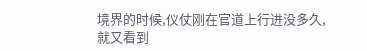境界的时候,仪仗刚在官道上行进没多久,就又看到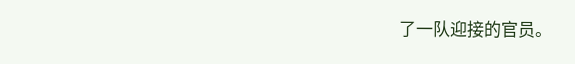了一队迎接的官员。